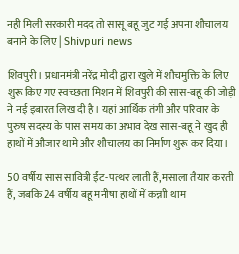नही मिली सरकारी मदद तो सासू बहू जुट गई अपना शौचालय बनाने के लिए | Shivpuri news

शिवपुरी। प्रधानमंत्री नरेंद्र मोदी द्वारा खुले में शौचमुक्ति के लिए शुरू किए गए स्वच्छता मिशन में शिवपुरी की सास-बहू की जोड़ी ने नई इबारत लिख दी है। यहां आर्थिक तंगी और परिवार के पुरुष सदस्य के पास समय का अभाव देख सास-बहू ने खुद ही हाथों में औजार थामे और शौचालय का निर्माण शुरू कर दिया।

50 वर्षीय सास सावित्री ईंट-पत्थर लाती हैं,मसाला तैयार करती हैं, जबकि 24 वर्षीय बहू मनीषा हाथों में कन्नाी थाम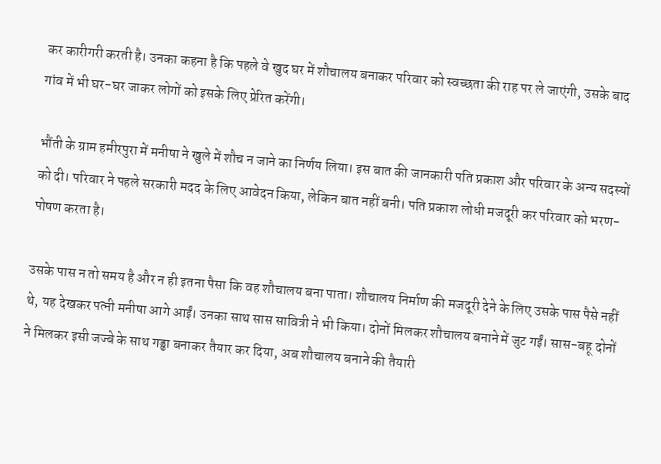कर कारीगरी करती है। उनका कहना है कि पहले वे खुद घर में शौचालय बनाकर परिवार को स्वच्छता की राह पर ले जाएंगी, उसके बाद गांव में भी घर-घर जाकर लोगों को इसके लिए प्रेरित करेंगी।

भौंती के ग्राम हमीरपुरा में मनीषा ने खुले में शौच न जाने का निर्णय लिया। इस बात की जानकारी पति प्रकाश और परिवार के अन्य सदस्यों को दी। परिवार ने पहले सरकारी मदद के लिए आवेदन किया, लेकिन बात नहीं बनी। पति प्रकाश लोधी मजदूरी कर परिवार को भरण-पोषण करता है।

उसके पास न तो समय है और न ही इतना पैसा कि वह शौचालय बना पाता। शौचालय निर्माण की मजदूरी देने के लिए उसके पास पैसे नहीं थे, यह देखकर पत्नी मनीषा आगे आईं। उनका साथ सास सावित्री ने भी किया। दोनों मिलकर शौचालय बनाने में जुट गईं। सास-बहू दोनों ने मिलकर इसी जज्बे के साथ गड्ढा बनाकर तैयार कर दिया, अब शौचालय बनाने की तैयारी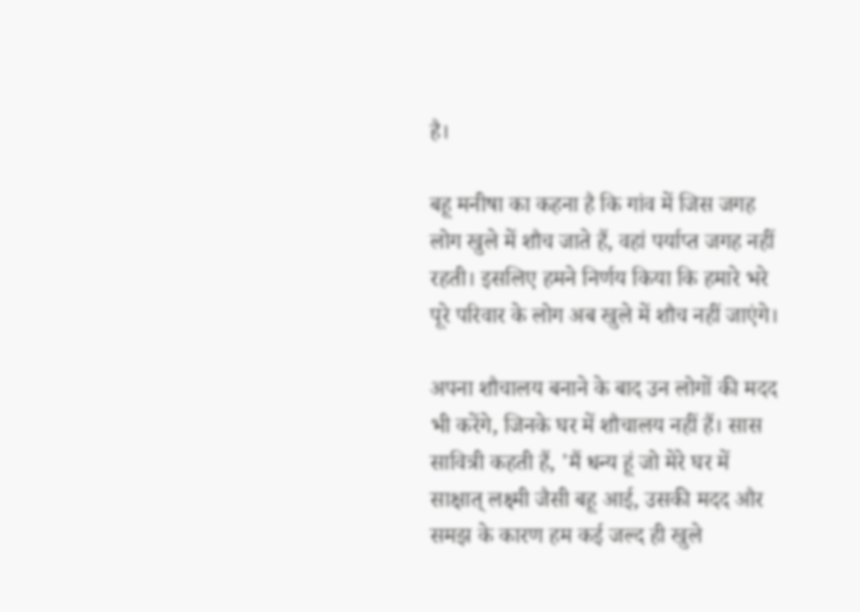है।

बहू मनीषा का कहना है कि गांव में जिस जगह लोग खुले में शौच जाते हैं, वहां पर्याप्त जगह नहीं रहती। इसलिए हमने निर्णय किया कि हमारे भरे पूरे परिवार के लोग अब खुले में शौच नहीं जाएंगे।

अपना शौचालय बनाने के बाद उन लोगों की मदद भी करेंगे, जिनके घर में शौचालय नहीं हैं। सास सावित्री कहती हैं, 'मैं धन्य हूं जो मेरे घर में साक्षात् लक्ष्मी जैसी बहू आई, उसकी मदद और समझ के कारण हम कई जल्द ही खुले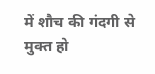में शौच की गंदगी से मुक्त हो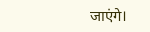जाएंगे।